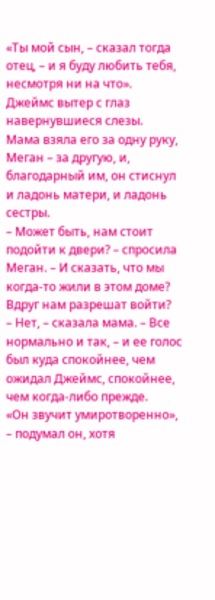«Ты мой сын, – сказал тогда отец, – и я буду любить тебя, несмотря ни на что».
Джеймс вытер с глаз навернувшиеся слезы.
Мама взяла его за одну руку, Меган – за другую, и, благодарный им, он стиснул и ладонь матери, и ладонь сестры.
– Может быть, нам стоит подойти к двери? – спросила Меган. – И сказать, что мы когда-то жили в этом доме? Вдруг нам разрешат войти?
– Нет, – сказала мама. – Все нормально и так, – и ее голос был куда спокойнее, чем ожидал Джеймс, спокойнее, чем когда-либо прежде.
«Он звучит умиротворенно», – подумал он, хотя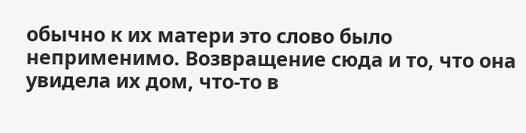обычно к их матери это слово было неприменимо. Возвращение сюда и то, что она увидела их дом, что-то в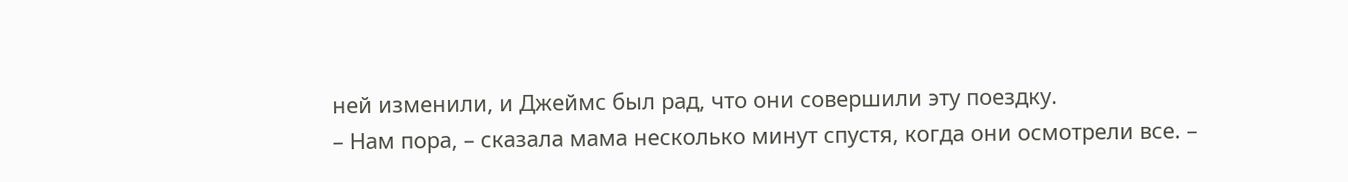ней изменили, и Джеймс был рад, что они совершили эту поездку.
– Нам пора, – сказала мама несколько минут спустя, когда они осмотрели все. –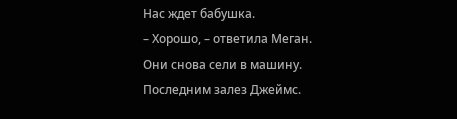Нас ждет бабушка.
– Хорошо, – ответила Меган.
Они снова сели в машину.
Последним залез Джеймс.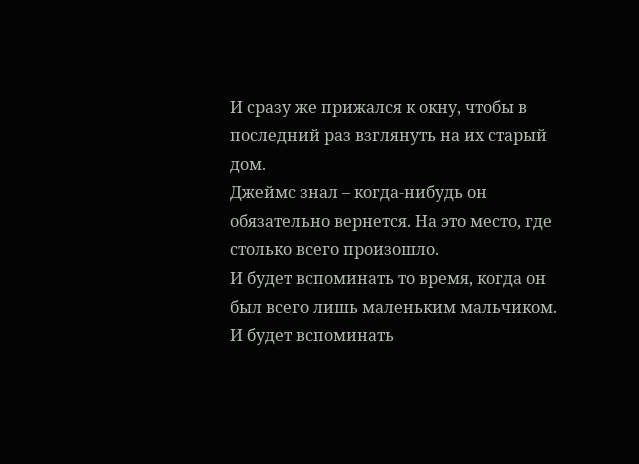И сразу же прижался к окну, чтобы в последний раз взглянуть на их старый дом.
Джеймс знал – когда-нибудь он обязательно вернется. На это место, где столько всего произошло.
И будет вспоминать то время, когда он был всего лишь маленьким мальчиком.
И будет вспоминать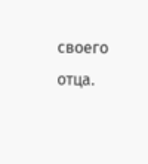своего отца.